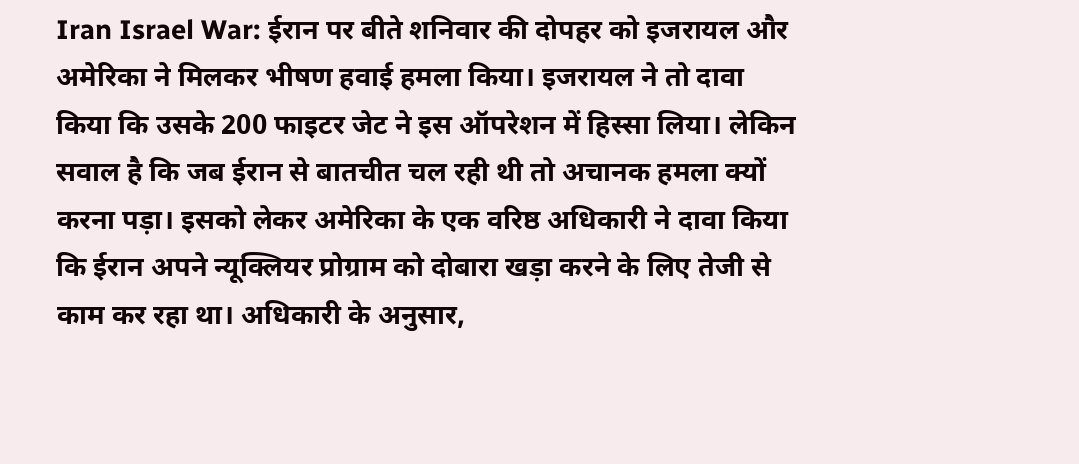Iran Israel War: ईरान पर बीते शनिवार की दोपहर को इजरायल और अमेरिका ने मिलकर भीषण हवाई हमला किया। इजरायल ने तो दावा किया कि उसके 200 फाइटर जेट ने इस ऑपरेशन में हिस्सा लिया। लेकिन सवाल है कि जब ईरान से बातचीत चल रही थी तो अचानक हमला क्यों करना पड़ा। इसको लेकर अमेरिका के एक वरिष्ठ अधिकारी ने दावा किया कि ईरान अपने न्यूक्लियर प्रोग्राम को दोबारा खड़ा करने के लिए तेजी से काम कर रहा था। अधिकारी के अनुसार,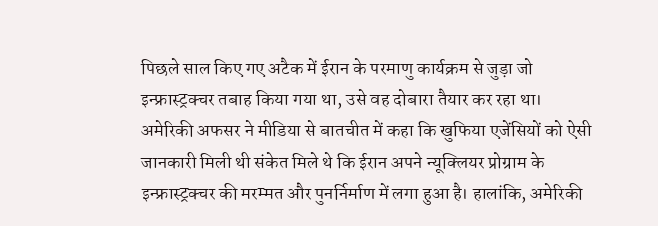पिछले साल किए गए अटैक में ईरान के परमाणु कार्यक्रम से जुड़ा जो इन्फ्रास्ट्रक्चर तबाह किया गया था, उसे वह दोबारा तैयार कर रहा था।
अमेरिकी अफसर ने मीडिया से बातचीत में कहा कि खुफिया एजेंसियों को ऐसी जानकारी मिली थी संकेत मिले थे कि ईरान अपने न्यूक्लियर प्रोग्राम के इन्फ्रास्ट्रक्चर की मरम्मत और पुनर्निर्माण में लगा हुआ है। हालांकि, अमेरिकी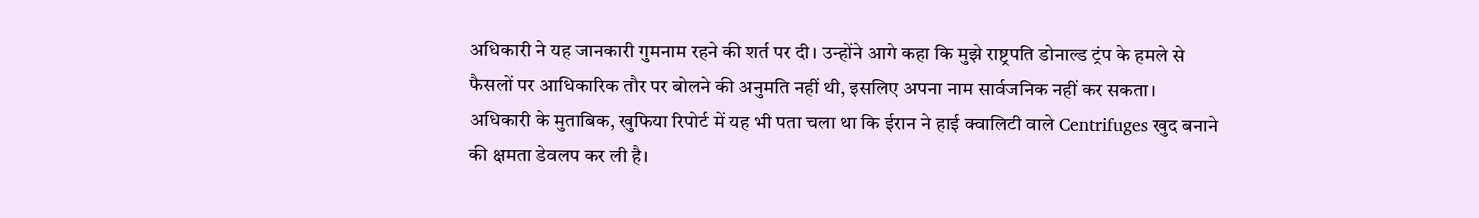अधिकारी ने यह जानकारी गुमनाम रहने की शर्त पर दी। उन्होंने आगे कहा कि मुझे राष्ट्रपति डोनाल्ड ट्रंप के हमले से फैसलों पर आधिकारिक तौर पर बोलने की अनुमति नहीं थी, इसलिए अपना नाम सार्वजनिक नहीं कर सकता।
अधिकारी के मुताबिक, खुफिया रिपोर्ट में यह भी पता चला था कि ईरान ने हाई क्वालिटी वाले Centrifuges खुद बनाने की क्षमता डेवलप कर ली है।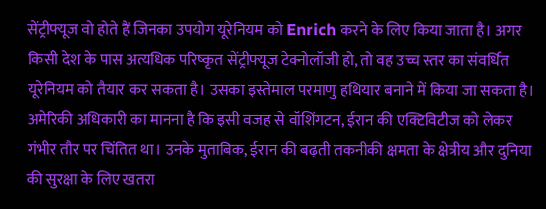सेंट्रीफ्यूज वो होते हैं जिनका उपयोग यूरेनियम को Enrich करने के लिए किया जाता है। अगर किसी देश के पास अत्यधिक परिष्कृत सेंट्रीफ्यूज टेक्नोलॉजी हो, तो वह उच्च स्तर का संवर्धित यूरेनियम को तैयार कर सकता है। उसका इस्तेमाल परमाणु हथियार बनाने में किया जा सकता है।
अमेरिकी अधिकारी का मानना है कि इसी वजह से वॉशिंगटन, ईरान की एक्टिविटीज को लेकर गंभीर तौर पर चिंतित था। उनके मुताबिक, ईरान की बढ़ती तकनीकी क्षमता के क्षेत्रीय और दुनिया की सुरक्षा के लिए खतरा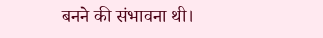बनने की संभावना थी।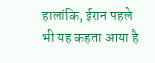हालांकि, ईरान पहले भी यह कहता आया है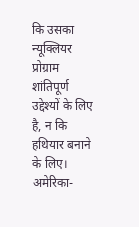कि उसका न्यूक्लियर प्रोग्राम शांतिपूर्ण उद्देश्यों के लिए है, न कि हथियार बनाने के लिए।
अमेरिका-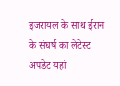इजरायल के साथ ईरान के संघर्ष का लेटेस्ट अपडेट यहां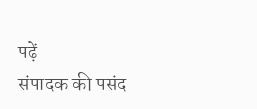पढ़ें
संपादक की पसंद